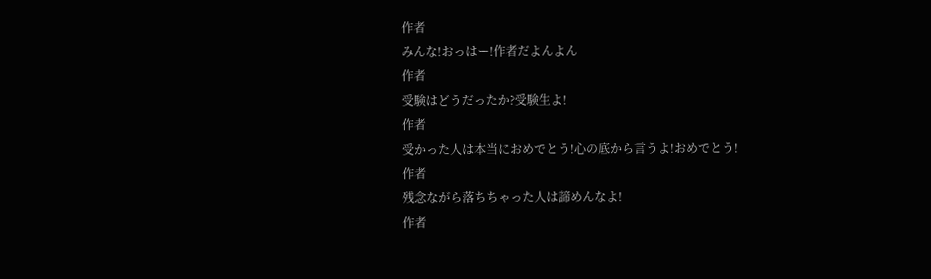作者
みんな!おっはー!作者だよんよん
作者
受験はどうだったか?受験生よ!
作者
受かった人は本当におめでとう!心の底から言うよ!おめでとう!
作者
残念ながら落ちちゃった人は諦めんなよ!
作者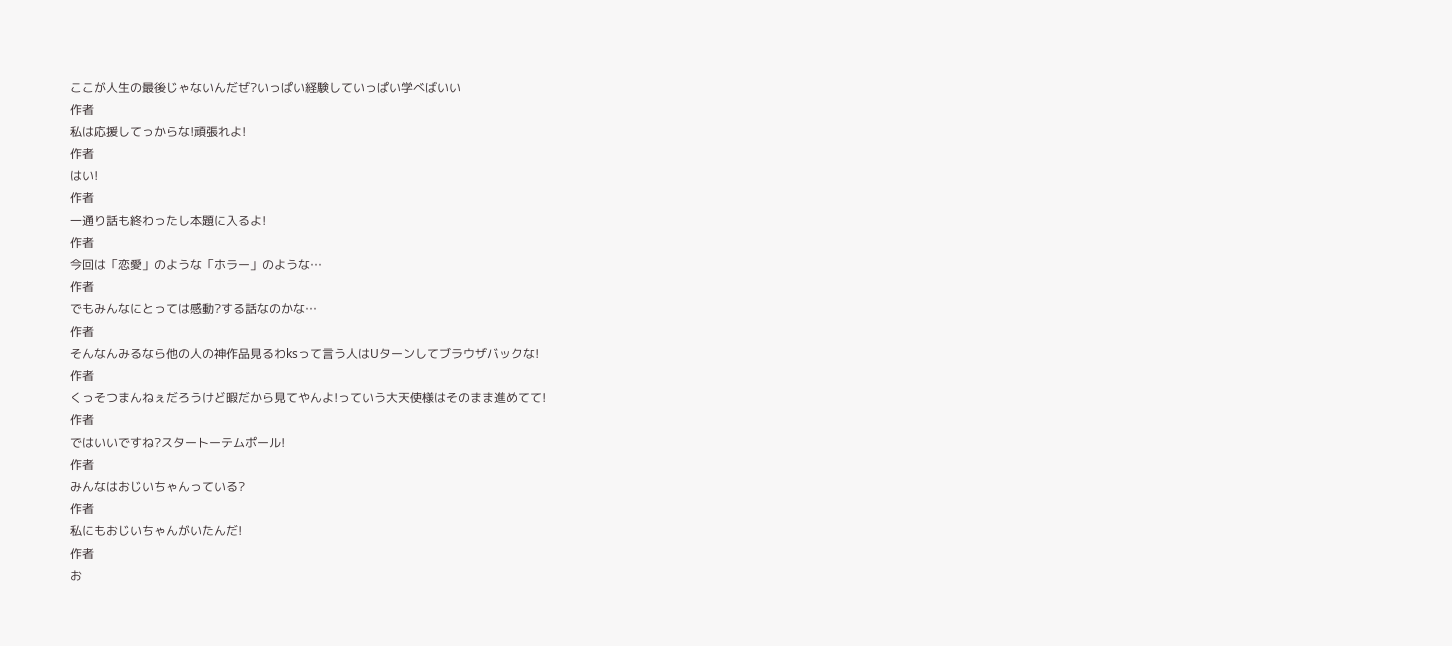ここが人生の最後じゃないんだぜ?いっぱい経験していっぱい学べばいい
作者
私は応援してっからな!頑張れよ!
作者
はい!
作者
一通り話も終わったし本題に入るよ!
作者
今回は「恋愛」のような「ホラー」のような…
作者
でもみんなにとっては感動?する話なのかな…
作者
そんなんみるなら他の人の神作品見るわksって言う人はUターンしてブラウザバックな!
作者
くっそつまんねぇだろうけど暇だから見てやんよ!っていう大天使様はそのまま進めてて!
作者
ではいいですね?スタートーテムポール!
作者
みんなはおじいちゃんっている?
作者
私にもおじいちゃんがいたんだ!
作者
お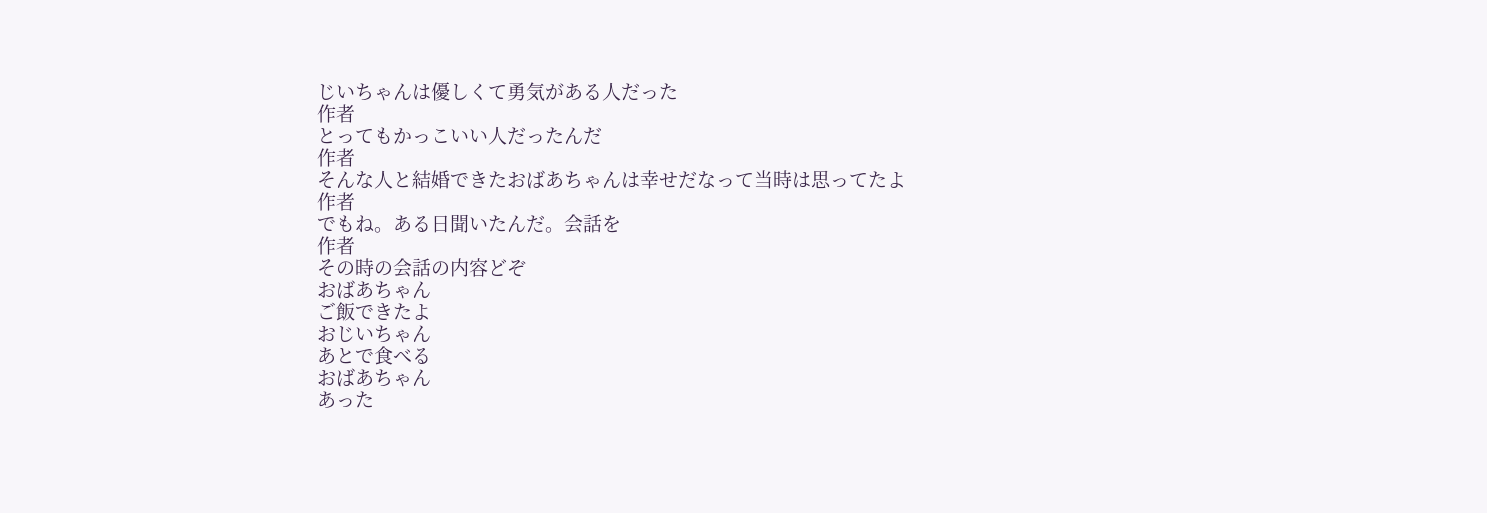じいちゃんは優しくて勇気がある人だった
作者
とってもかっこいい人だったんだ
作者
そんな人と結婚できたおばあちゃんは幸せだなって当時は思ってたよ
作者
でもね。ある日聞いたんだ。会話を
作者
その時の会話の内容どぞ
おばあちゃん
ご飯できたよ
おじいちゃん
あとで食べる
おばあちゃん
あった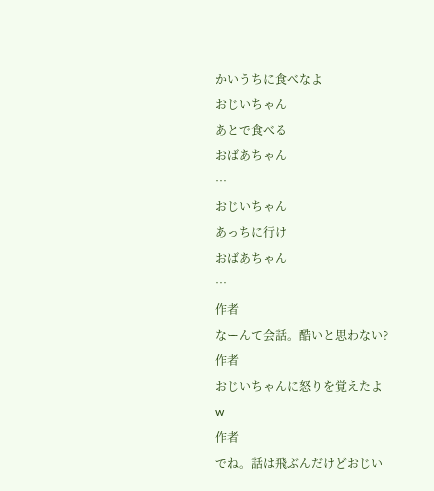かいうちに食べなよ
おじいちゃん
あとで食べる
おばあちゃん
…
おじいちゃん
あっちに行け
おばあちゃん
…
作者
なーんて会話。酷いと思わない?
作者
おじいちゃんに怒りを覚えたよw
作者
でね。話は飛ぶんだけどおじい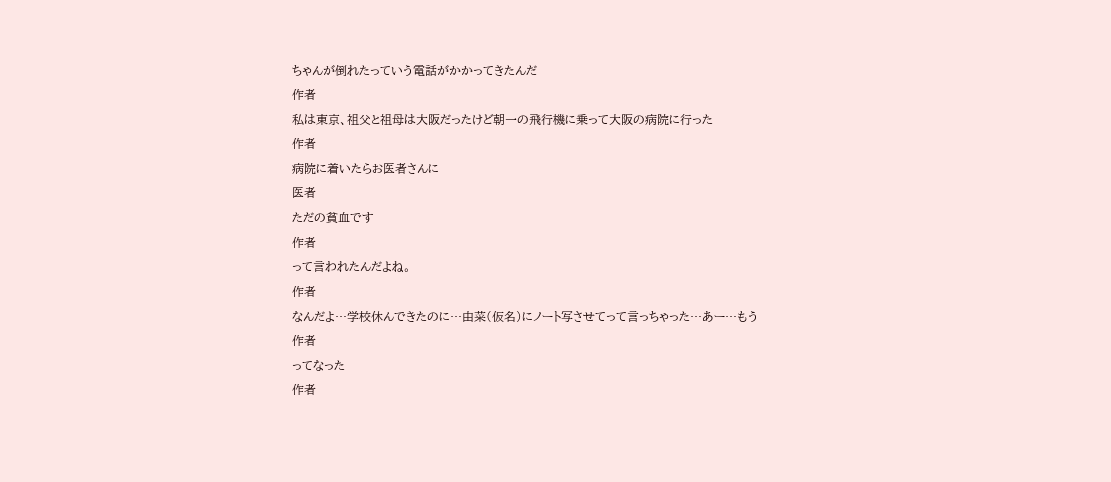ちゃんが倒れたっていう電話がかかってきたんだ
作者
私は東京、祖父と祖母は大阪だったけど朝一の飛行機に乗って大阪の病院に行った
作者
病院に着いたらお医者さんに
医者
ただの貧血です
作者
って言われたんだよね。
作者
なんだよ…学校休んできたのに…由菜(仮名)にノート写させてって言っちゃった…あー…もう
作者
ってなった
作者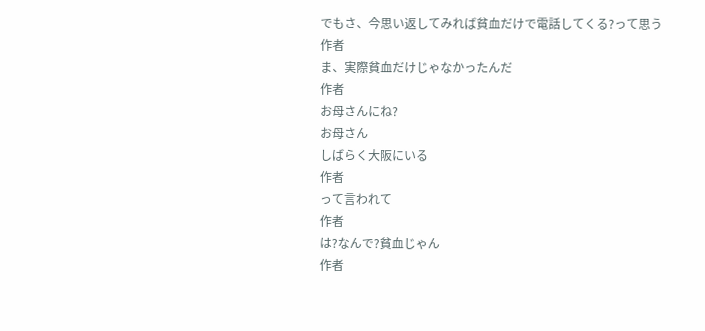でもさ、今思い返してみれば貧血だけで電話してくる?って思う
作者
ま、実際貧血だけじゃなかったんだ
作者
お母さんにね?
お母さん
しばらく大阪にいる
作者
って言われて
作者
は?なんで?貧血じゃん
作者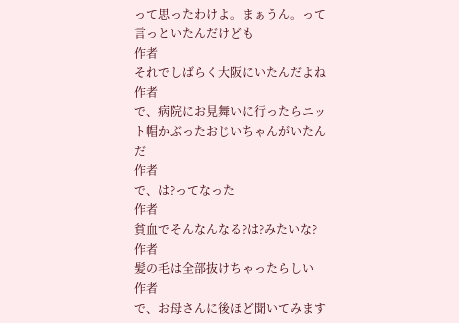って思ったわけよ。まぁうん。って言っといたんだけども
作者
それでしばらく大阪にいたんだよね
作者
で、病院にお見舞いに行ったらニット帽かぶったおじいちゃんがいたんだ
作者
で、は?ってなった
作者
貧血でそんなんなる?は?みたいな?
作者
髪の毛は全部抜けちゃったらしい
作者
で、お母さんに後ほど聞いてみます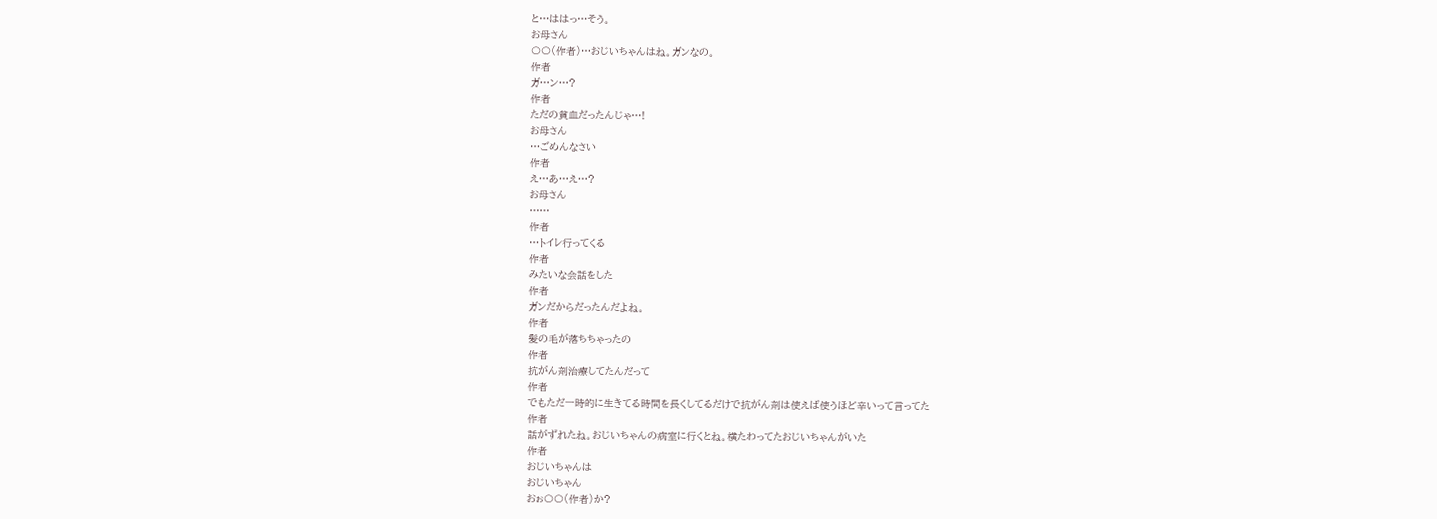と…ははっ…そう。
お母さん
〇〇(作者)…おじいちゃんはね。ガンなの。
作者
ガ…ン…?
作者
ただの貧血だったんじゃ…!
お母さん
…ごめんなさい
作者
え…あ…え…?
お母さん
……
作者
…トイレ行ってくる
作者
みたいな会話をした
作者
ガンだからだったんだよね。
作者
髪の毛が落ちちゃったの
作者
抗がん剤治療してたんだって
作者
でもただ一時的に生きてる時間を長くしてるだけで抗がん剤は使えば使うほど辛いって言ってた
作者
話がずれたね。おじいちゃんの病室に行くとね。横たわってたおじいちゃんがいた
作者
おじいちゃんは
おじいちゃん
おぉ〇〇(作者)か?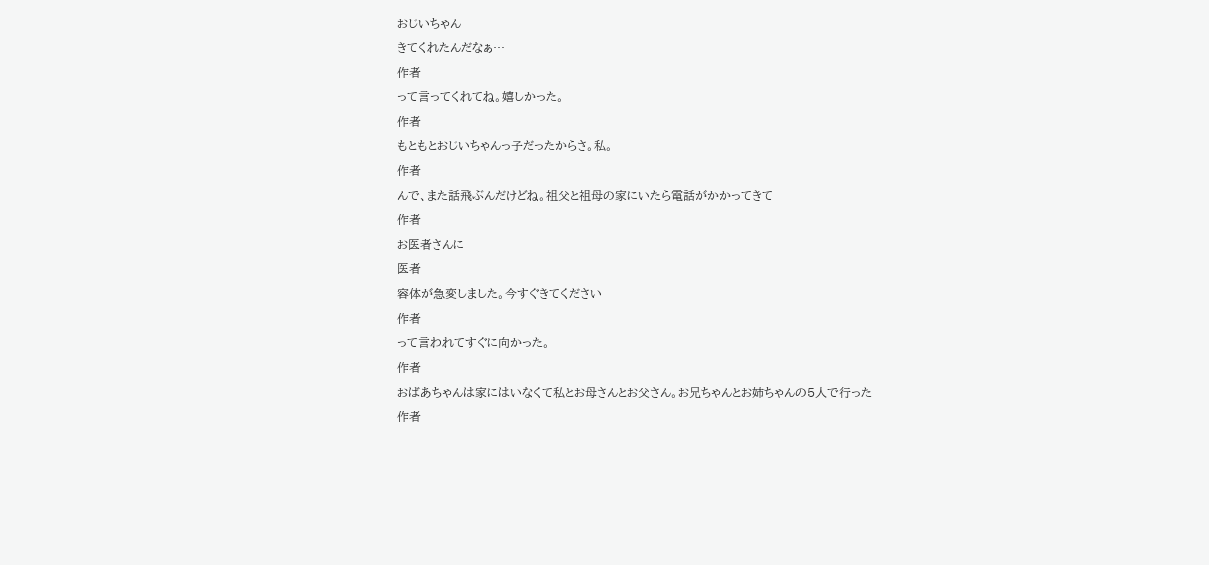おじいちゃん
きてくれたんだなぁ…
作者
って言ってくれてね。嬉しかった。
作者
もともとおじいちゃんっ子だったからさ。私。
作者
んで、また話飛ぶんだけどね。祖父と祖母の家にいたら電話がかかってきて
作者
お医者さんに
医者
容体が急変しました。今すぐきてください
作者
って言われてすぐに向かった。
作者
おばあちゃんは家にはいなくて私とお母さんとお父さん。お兄ちゃんとお姉ちゃんの5人で行った
作者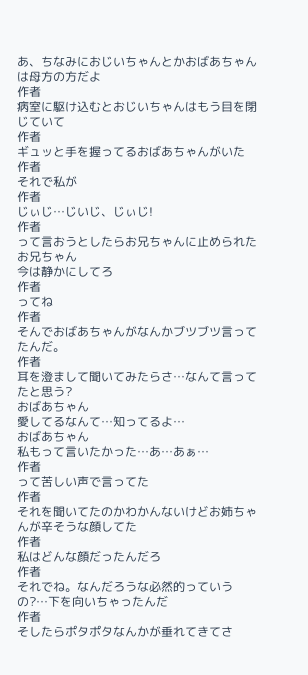あ、ちなみにおじいちゃんとかおばあちゃんは母方の方だよ
作者
病室に駆け込むとおじいちゃんはもう目を閉じていて
作者
ギュッと手を握ってるおばあちゃんがいた
作者
それで私が
作者
じぃじ…じいじ、じぃじ!
作者
って言おうとしたらお兄ちゃんに止められた
お兄ちゃん
今は静かにしてろ
作者
ってね
作者
そんでおばあちゃんがなんかブツブツ言ってたんだ。
作者
耳を澄まして聞いてみたらさ…なんて言ってたと思う?
おばあちゃん
愛してるなんて…知ってるよ…
おばあちゃん
私もって言いたかった…あ…あぁ…
作者
って苦しい声で言ってた
作者
それを聞いてたのかわかんないけどお姉ちゃんが辛そうな顔してた
作者
私はどんな顔だったんだろ
作者
それでね。なんだろうな必然的っていうの?…下を向いちゃったんだ
作者
そしたらポタポタなんかが垂れてきてさ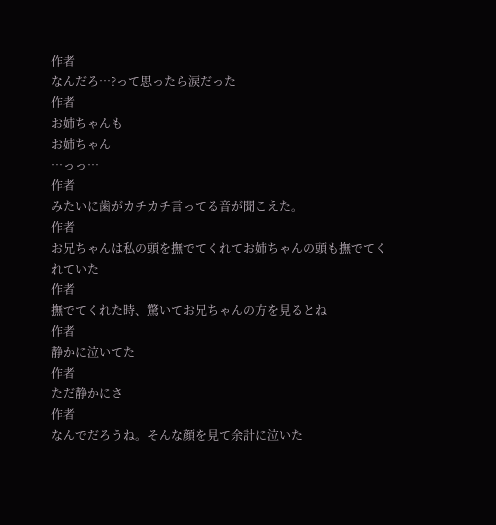作者
なんだろ…?って思ったら涙だった
作者
お姉ちゃんも
お姉ちゃん
…っっ…
作者
みたいに歯がカチカチ言ってる音が聞こえた。
作者
お兄ちゃんは私の頭を撫でてくれてお姉ちゃんの頭も撫でてくれていた
作者
撫でてくれた時、驚いてお兄ちゃんの方を見るとね
作者
静かに泣いてた
作者
ただ静かにさ
作者
なんでだろうね。そんな顔を見て余計に泣いた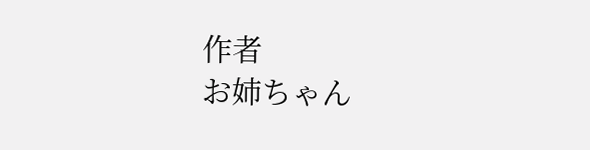作者
お姉ちゃん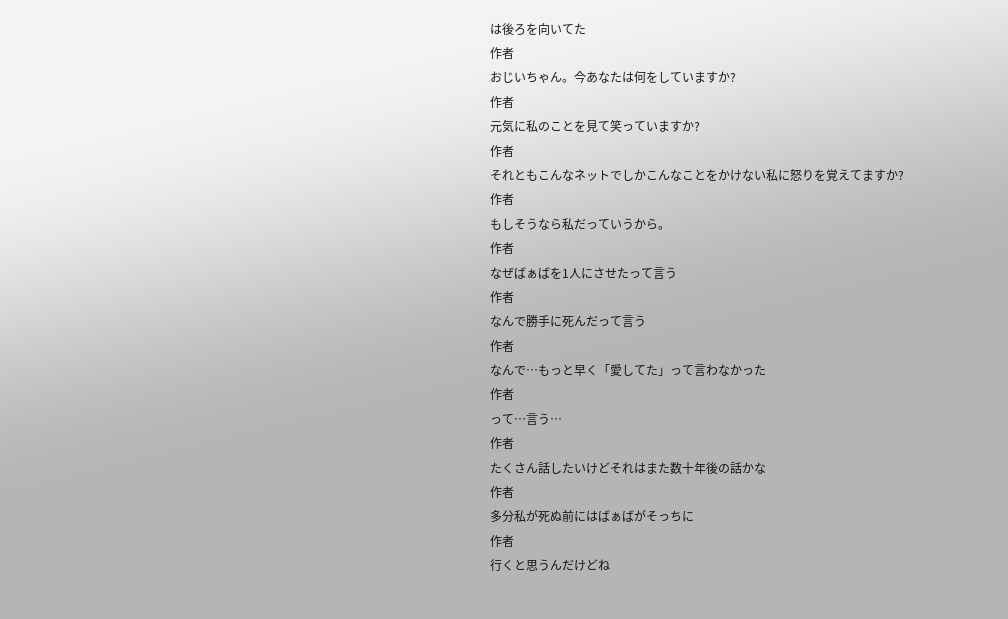は後ろを向いてた
作者
おじいちゃん。今あなたは何をしていますか?
作者
元気に私のことを見て笑っていますか?
作者
それともこんなネットでしかこんなことをかけない私に怒りを覚えてますか?
作者
もしそうなら私だっていうから。
作者
なぜばぁばを1人にさせたって言う
作者
なんで勝手に死んだって言う
作者
なんで…もっと早く「愛してた」って言わなかった
作者
って…言う…
作者
たくさん話したいけどそれはまた数十年後の話かな
作者
多分私が死ぬ前にはばぁばがそっちに
作者
行くと思うんだけどね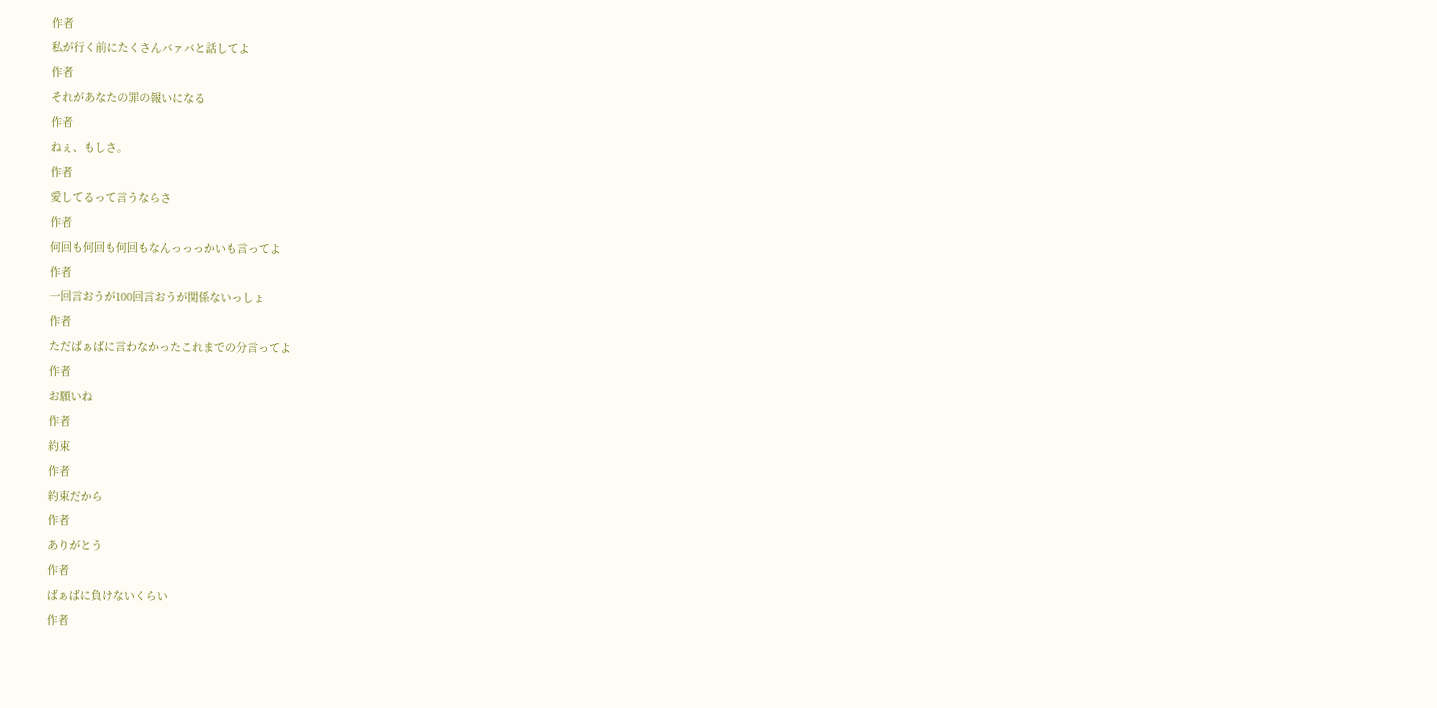作者
私が行く前にたくさんバァバと話してよ
作者
それがあなたの罪の報いになる
作者
ねぇ、もしさ。
作者
愛してるって言うならさ
作者
何回も何回も何回もなんっっっかいも言ってよ
作者
一回言おうが100回言おうが関係ないっしょ
作者
ただばぁばに言わなかったこれまでの分言ってよ
作者
お願いね
作者
約束
作者
約束だから
作者
ありがとう
作者
ばぁばに負けないくらい
作者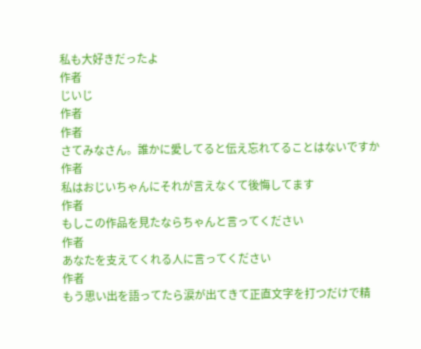私も大好きだったよ
作者
じいじ
作者
作者
さてみなさん。誰かに愛してると伝え忘れてることはないですか
作者
私はおじいちゃんにそれが言えなくて後悔してます
作者
もしこの作品を見たならちゃんと言ってください
作者
あなたを支えてくれる人に言ってください
作者
もう思い出を語ってたら涙が出てきて正直文字を打つだけで精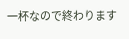一杯なので終わります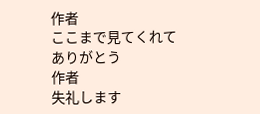作者
ここまで見てくれてありがとう
作者
失礼します